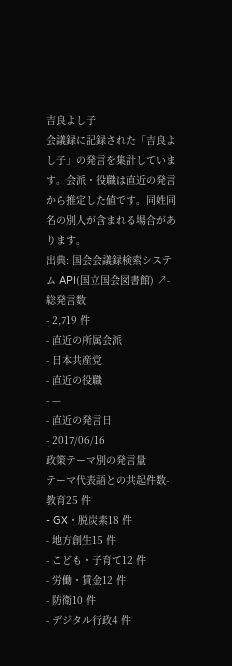吉良よし子
会議録に記録された「吉良よし子」の発言を集計しています。会派・役職は直近の発言から推定した値です。同姓同名の別人が含まれる場合があります。
出典: 国会会議録検索システム API(国立国会図書館) ↗- 総発言数
- 2,719 件
- 直近の所属会派
- 日本共産党
- 直近の役職
- —
- 直近の発言日
- 2017/06/16
政策テーマ別の発言量
テーマ代表語との共起件数- 教育25 件
- GX・脱炭素18 件
- 地方創生15 件
- こども・子育て12 件
- 労働・賃金12 件
- 防衛10 件
- デジタル行政4 件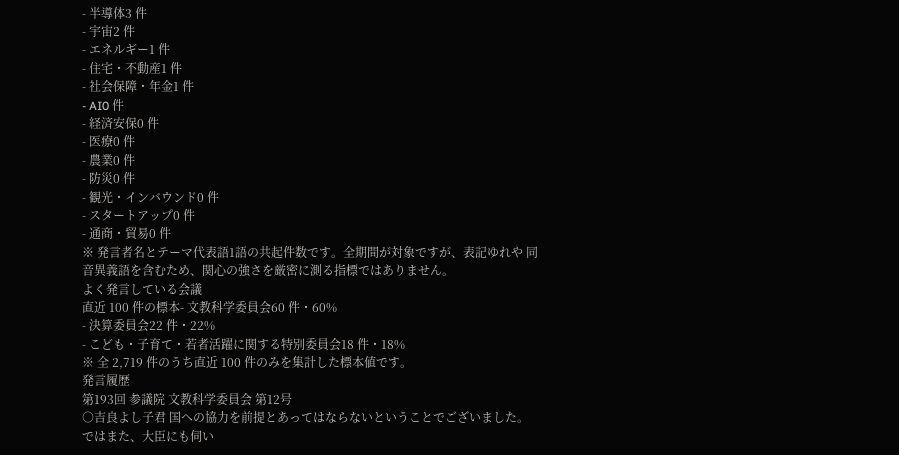- 半導体3 件
- 宇宙2 件
- エネルギー1 件
- 住宅・不動産1 件
- 社会保障・年金1 件
- AI0 件
- 経済安保0 件
- 医療0 件
- 農業0 件
- 防災0 件
- 観光・インバウンド0 件
- スタートアップ0 件
- 通商・貿易0 件
※ 発言者名とテーマ代表語1語の共起件数です。全期間が対象ですが、表記ゆれや 同音異義語を含むため、関心の強さを厳密に測る指標ではありません。
よく発言している会議
直近 100 件の標本- 文教科学委員会60 件・60%
- 決算委員会22 件・22%
- こども・子育て・若者活躍に関する特別委員会18 件・18%
※ 全 2,719 件のうち直近 100 件のみを集計した標本値です。
発言履歴
第193回 参議院 文教科学委員会 第12号
○吉良よし子君 国への協力を前提とあってはならないということでございました。 ではまた、大臣にも伺い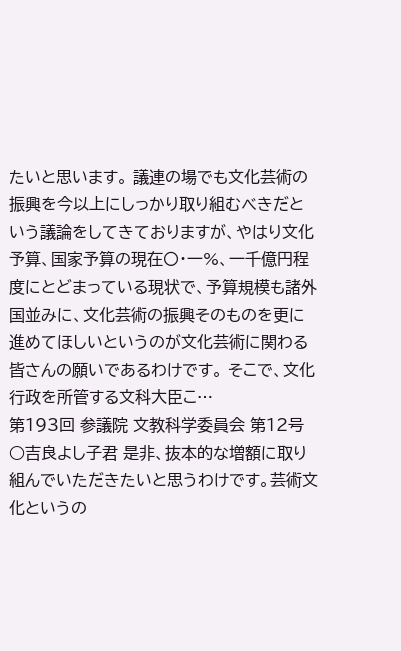たいと思います。 議連の場でも文化芸術の振興を今以上にしっかり取り組むべきだという議論をしてきておりますが、やはり文化予算、国家予算の現在〇・一%、一千億円程度にとどまっている現状で、予算規模も諸外国並みに、文化芸術の振興そのものを更に進めてほしいというのが文化芸術に関わる皆さんの願いであるわけです。 そこで、文化行政を所管する文科大臣こ…
第193回 参議院 文教科学委員会 第12号
○吉良よし子君 是非、抜本的な増額に取り組んでいただきたいと思うわけです。芸術文化というの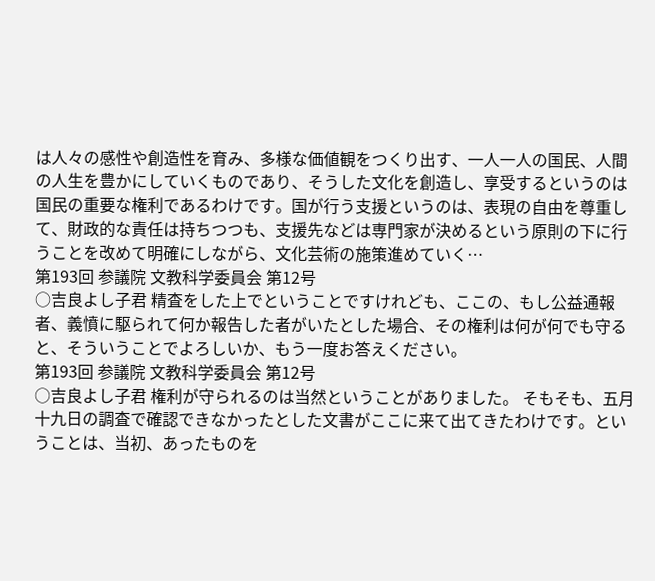は人々の感性や創造性を育み、多様な価値観をつくり出す、一人一人の国民、人間の人生を豊かにしていくものであり、そうした文化を創造し、享受するというのは国民の重要な権利であるわけです。国が行う支援というのは、表現の自由を尊重して、財政的な責任は持ちつつも、支援先などは専門家が決めるという原則の下に行うことを改めて明確にしながら、文化芸術の施策進めていく…
第193回 参議院 文教科学委員会 第12号
○吉良よし子君 精査をした上でということですけれども、ここの、もし公益通報者、義憤に駆られて何か報告した者がいたとした場合、その権利は何が何でも守ると、そういうことでよろしいか、もう一度お答えください。
第193回 参議院 文教科学委員会 第12号
○吉良よし子君 権利が守られるのは当然ということがありました。 そもそも、五月十九日の調査で確認できなかったとした文書がここに来て出てきたわけです。ということは、当初、あったものを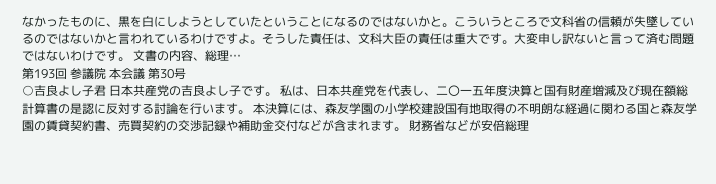なかったものに、黒を白にしようとしていたということになるのではないかと。こういうところで文科省の信頼が失墜しているのではないかと言われているわけですよ。そうした責任は、文科大臣の責任は重大です。大変申し訳ないと言って済む問題ではないわけです。 文書の内容、総理…
第193回 参議院 本会議 第30号
○吉良よし子君 日本共産党の吉良よし子です。 私は、日本共産党を代表し、二〇一五年度決算と国有財産増減及び現在額総計算書の是認に反対する討論を行います。 本決算には、森友学園の小学校建設国有地取得の不明朗な経過に関わる国と森友学園の賃貸契約書、売買契約の交渉記録や補助金交付などが含まれます。 財務省などが安倍総理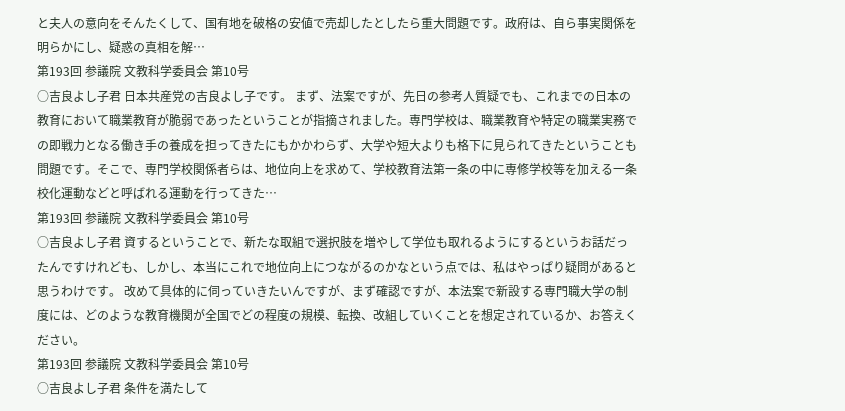と夫人の意向をそんたくして、国有地を破格の安値で売却したとしたら重大問題です。政府は、自ら事実関係を明らかにし、疑惑の真相を解…
第193回 参議院 文教科学委員会 第10号
○吉良よし子君 日本共産党の吉良よし子です。 まず、法案ですが、先日の参考人質疑でも、これまでの日本の教育において職業教育が脆弱であったということが指摘されました。専門学校は、職業教育や特定の職業実務での即戦力となる働き手の養成を担ってきたにもかかわらず、大学や短大よりも格下に見られてきたということも問題です。そこで、専門学校関係者らは、地位向上を求めて、学校教育法第一条の中に専修学校等を加える一条校化運動などと呼ばれる運動を行ってきた…
第193回 参議院 文教科学委員会 第10号
○吉良よし子君 資するということで、新たな取組で選択肢を増やして学位も取れるようにするというお話だったんですけれども、しかし、本当にこれで地位向上につながるのかなという点では、私はやっぱり疑問があると思うわけです。 改めて具体的に伺っていきたいんですが、まず確認ですが、本法案で新設する専門職大学の制度には、どのような教育機関が全国でどの程度の規模、転換、改組していくことを想定されているか、お答えください。
第193回 参議院 文教科学委員会 第10号
○吉良よし子君 条件を満たして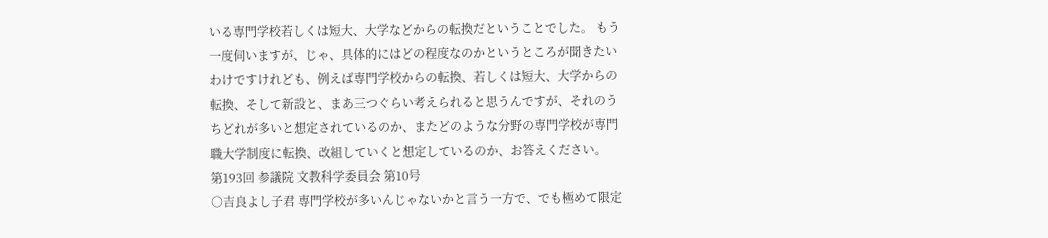いる専門学校若しくは短大、大学などからの転換だということでした。 もう一度伺いますが、じゃ、具体的にはどの程度なのかというところが聞きたいわけですけれども、例えば専門学校からの転換、若しくは短大、大学からの転換、そして新設と、まあ三つぐらい考えられると思うんですが、それのうちどれが多いと想定されているのか、またどのような分野の専門学校が専門職大学制度に転換、改組していくと想定しているのか、お答えください。
第193回 参議院 文教科学委員会 第10号
○吉良よし子君 専門学校が多いんじゃないかと言う一方で、でも極めて限定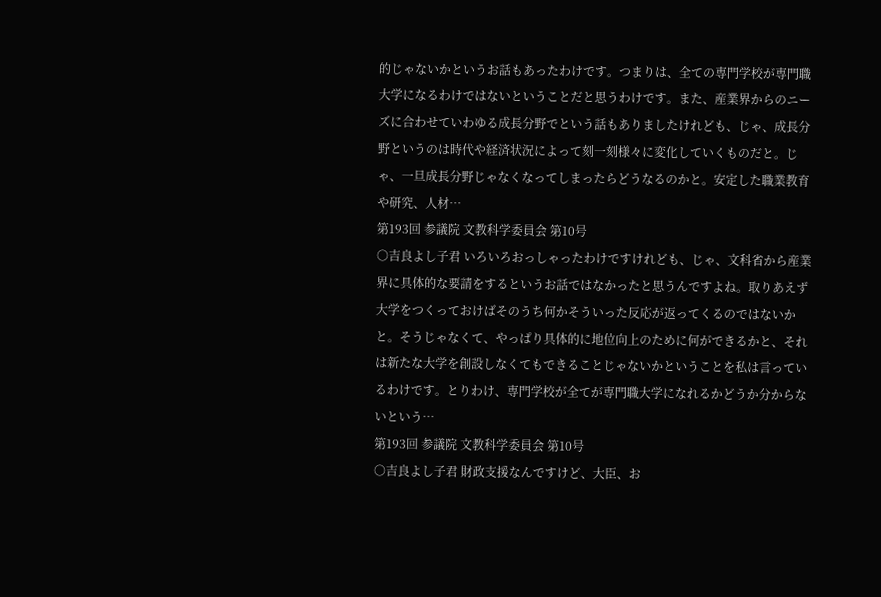的じゃないかというお話もあったわけです。つまりは、全ての専門学校が専門職大学になるわけではないということだと思うわけです。また、産業界からのニーズに合わせていわゆる成長分野でという話もありましたけれども、じゃ、成長分野というのは時代や経済状況によって刻一刻様々に変化していくものだと。じゃ、一旦成長分野じゃなくなってしまったらどうなるのかと。安定した職業教育や研究、人材…
第193回 参議院 文教科学委員会 第10号
○吉良よし子君 いろいろおっしゃったわけですけれども、じゃ、文科省から産業界に具体的な要請をするというお話ではなかったと思うんですよね。取りあえず大学をつくっておけばそのうち何かそういった反応が返ってくるのではないかと。そうじゃなくて、やっぱり具体的に地位向上のために何ができるかと、それは新たな大学を創設しなくてもできることじゃないかということを私は言っているわけです。とりわけ、専門学校が全てが専門職大学になれるかどうか分からないという…
第193回 参議院 文教科学委員会 第10号
○吉良よし子君 財政支援なんですけど、大臣、お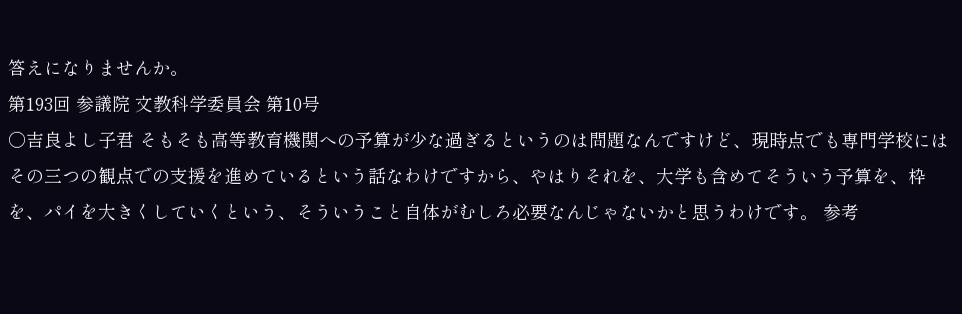答えになりませんか。
第193回 参議院 文教科学委員会 第10号
○吉良よし子君 そもそも高等教育機関への予算が少な過ぎるというのは問題なんですけど、現時点でも専門学校にはその三つの観点での支援を進めているという話なわけですから、やはりそれを、大学も含めてそういう予算を、枠を、パイを大きくしていくという、そういうこと自体がむしろ必要なんじゃないかと思うわけです。 参考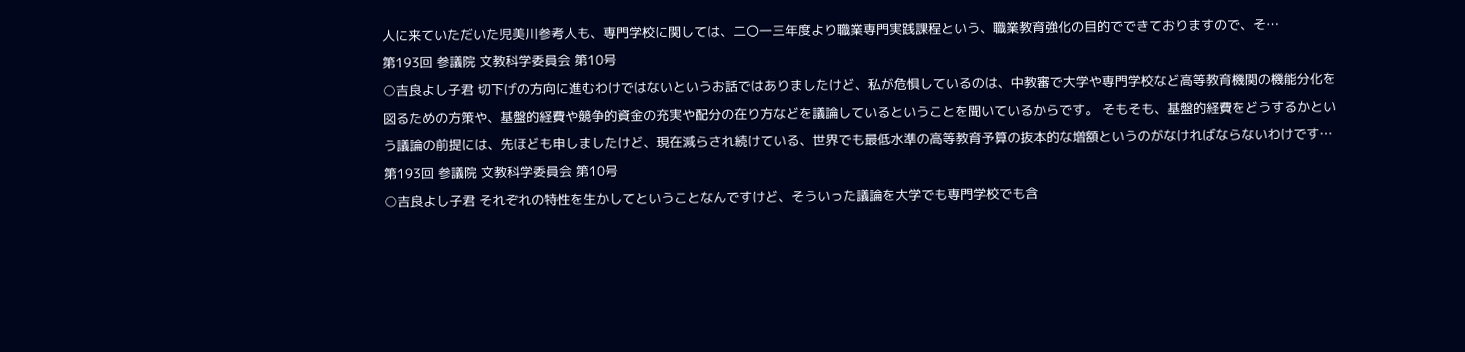人に来ていただいた児美川参考人も、専門学校に関しては、二〇一三年度より職業専門実践課程という、職業教育強化の目的でできておりますので、そ…
第193回 参議院 文教科学委員会 第10号
○吉良よし子君 切下げの方向に進むわけではないというお話ではありましたけど、私が危惧しているのは、中教審で大学や専門学校など高等教育機関の機能分化を図るための方策や、基盤的経費や競争的資金の充実や配分の在り方などを議論しているということを聞いているからです。 そもそも、基盤的経費をどうするかという議論の前提には、先ほども申しましたけど、現在減らされ続けている、世界でも最低水準の高等教育予算の抜本的な増額というのがなければならないわけです…
第193回 参議院 文教科学委員会 第10号
○吉良よし子君 それぞれの特性を生かしてということなんですけど、そういった議論を大学でも専門学校でも含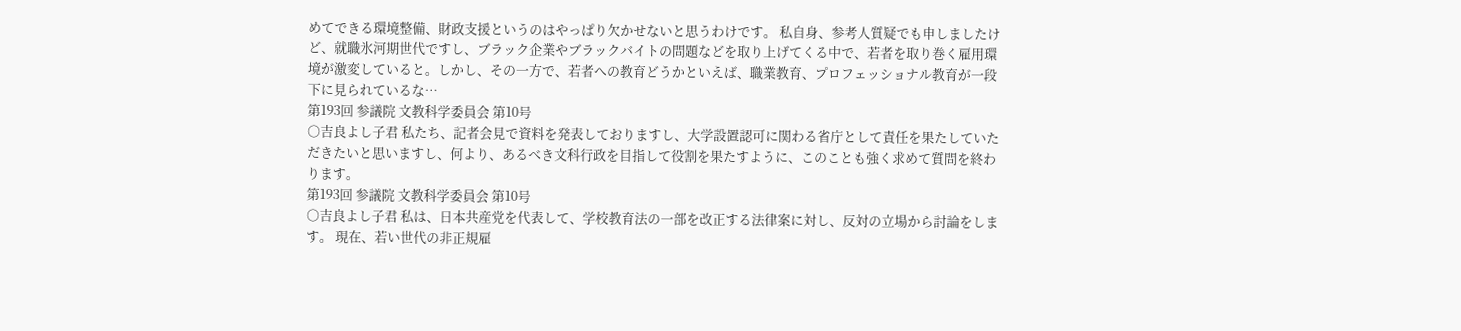めてできる環境整備、財政支援というのはやっぱり欠かせないと思うわけです。 私自身、参考人質疑でも申しましたけど、就職氷河期世代ですし、ブラック企業やブラックバイトの問題などを取り上げてくる中で、若者を取り巻く雇用環境が激変していると。しかし、その一方で、若者への教育どうかといえば、職業教育、プロフェッショナル教育が一段下に見られているな…
第193回 参議院 文教科学委員会 第10号
○吉良よし子君 私たち、記者会見で資料を発表しておりますし、大学設置認可に関わる省庁として責任を果たしていただきたいと思いますし、何より、あるべき文科行政を目指して役割を果たすように、このことも強く求めて質問を終わります。
第193回 参議院 文教科学委員会 第10号
○吉良よし子君 私は、日本共産党を代表して、学校教育法の一部を改正する法律案に対し、反対の立場から討論をします。 現在、若い世代の非正規雇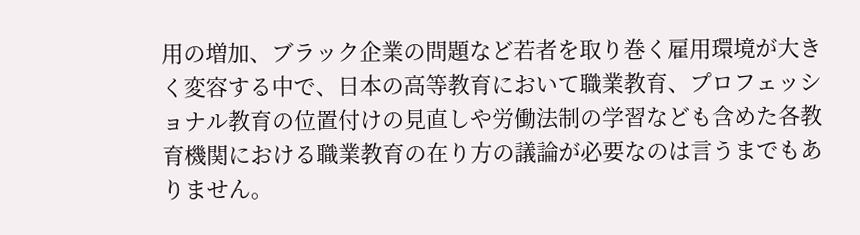用の増加、ブラック企業の問題など若者を取り巻く雇用環境が大きく変容する中で、日本の高等教育において職業教育、プロフェッショナル教育の位置付けの見直しや労働法制の学習なども含めた各教育機関における職業教育の在り方の議論が必要なのは言うまでもありません。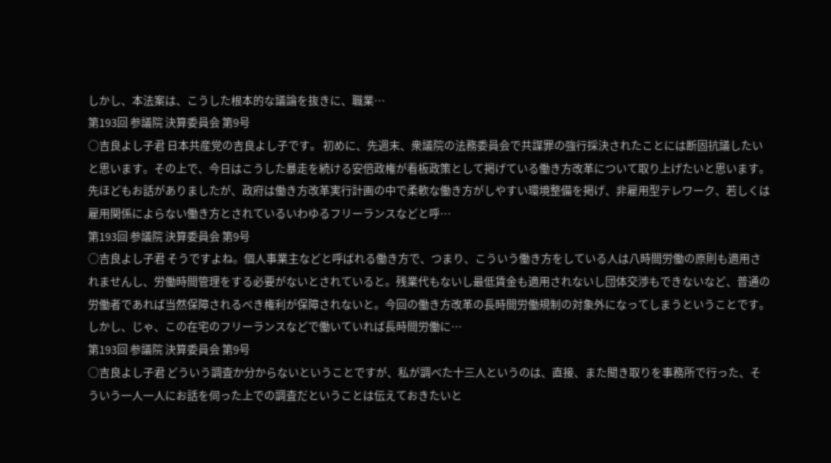しかし、本法案は、こうした根本的な議論を抜きに、職業…
第193回 参議院 決算委員会 第9号
○吉良よし子君 日本共産党の吉良よし子です。 初めに、先週末、衆議院の法務委員会で共謀罪の強行採決されたことには断固抗議したいと思います。その上で、今日はこうした暴走を続ける安倍政権が看板政策として掲げている働き方改革について取り上げたいと思います。 先ほどもお話がありましたが、政府は働き方改革実行計画の中で柔軟な働き方がしやすい環境整備を掲げ、非雇用型テレワーク、若しくは雇用関係によらない働き方とされているいわゆるフリーランスなどと呼…
第193回 参議院 決算委員会 第9号
○吉良よし子君 そうですよね。個人事業主などと呼ばれる働き方で、つまり、こういう働き方をしている人は八時間労働の原則も適用されませんし、労働時間管理をする必要がないとされていると。残業代もないし最低賃金も適用されないし団体交渉もできないなど、普通の労働者であれば当然保障されるべき権利が保障されないと。今回の働き方改革の長時間労働規制の対象外になってしまうということです。 しかし、じゃ、この在宅のフリーランスなどで働いていれば長時間労働に…
第193回 参議院 決算委員会 第9号
○吉良よし子君 どういう調査か分からないということですが、私が調べた十三人というのは、直接、また聞き取りを事務所で行った、そういう一人一人にお話を伺った上での調査だということは伝えておきたいと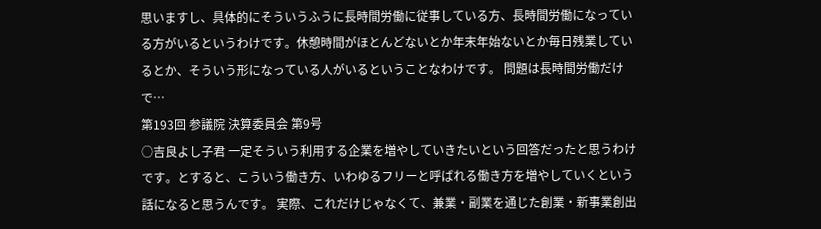思いますし、具体的にそういうふうに長時間労働に従事している方、長時間労働になっている方がいるというわけです。休憩時間がほとんどないとか年末年始ないとか毎日残業しているとか、そういう形になっている人がいるということなわけです。 問題は長時間労働だけで…
第193回 参議院 決算委員会 第9号
○吉良よし子君 一定そういう利用する企業を増やしていきたいという回答だったと思うわけです。とすると、こういう働き方、いわゆるフリーと呼ばれる働き方を増やしていくという話になると思うんです。 実際、これだけじゃなくて、兼業・副業を通じた創業・新事業創出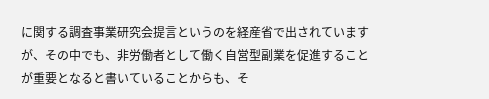に関する調査事業研究会提言というのを経産省で出されていますが、その中でも、非労働者として働く自営型副業を促進することが重要となると書いていることからも、そ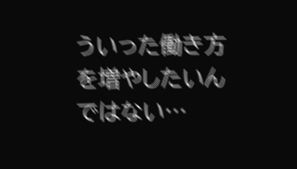ういった働き方を増やしたいんではない…